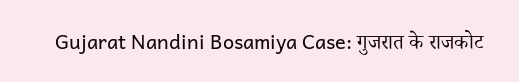Gujarat Nandini Bosamiya Case: गुजरात के राजकोट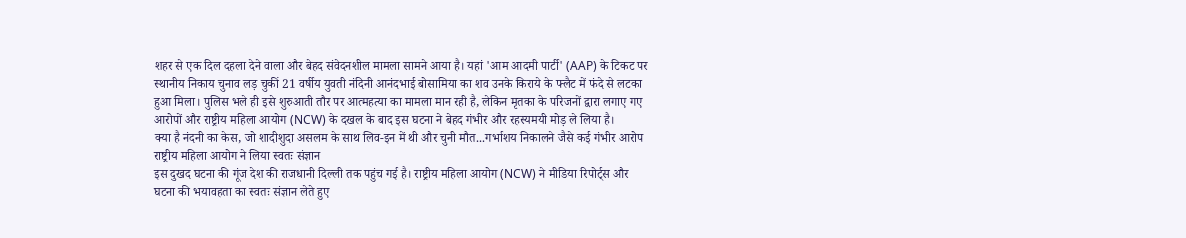शहर से एक दिल दहला देने वाला और बेहद संवेदनशील मामला सामने आया है। यहां 'आम आदमी पार्टी' (AAP) के टिकट पर स्थानीय निकाय चुनाव लड़ चुकीं 21 वर्षीय युवती नंदिनी आनंदभाई बोसामिया का शव उनके किराये के फ्लैट में फंदे से लटका हुआ मिला। पुलिस भले ही इसे शुरुआती तौर पर आत्महत्या का मामला मान रही है, लेकिन मृतका के परिजनों द्वारा लगाए गए आरोपों और राष्ट्रीय महिला आयोग (NCW) के दखल के बाद इस घटना ने बेहद गंभीर और रहस्यमयी मोड़ ले लिया है।
क्या है नंदनी का केस, जो शादीशुदा असलम के साथ लिव-इन में थी और चुनी मौत...गर्भाशय निकालने जैसे कई गंभीर आरोप
राष्ट्रीय महिला आयोग ने लिया स्वतः संज्ञान
इस दुखद घटना की गूंज देश की राजधानी दिल्ली तक पहुंच गई है। राष्ट्रीय महिला आयोग (NCW) ने मीडिया रिपोर्ट्स और घटना की भयावहता का स्वतः संज्ञान लेते हुए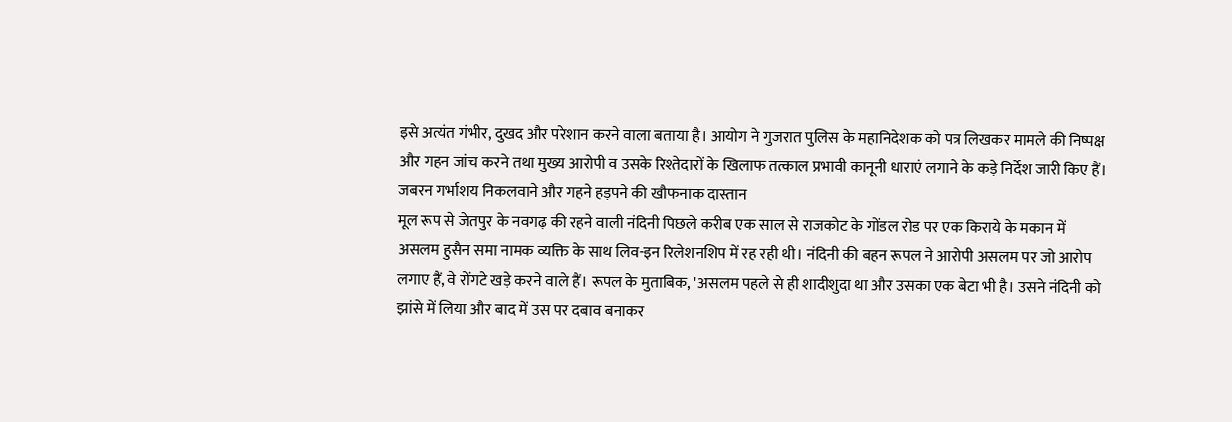इसे अत्यंत गंभीर, दुखद और परेशान करने वाला बताया है। आयोग ने गुजरात पुलिस के महानिदेशक को पत्र लिखकर मामले की निष्पक्ष और गहन जांच करने तथा मुख्य आरोपी व उसके रिश्तेदारों के खिलाफ तत्काल प्रभावी कानूनी धाराएं लगाने के कड़े निर्देश जारी किए हैं।
जबरन गर्भाशय निकलवाने और गहने हड़पने की खौफनाक दास्तान
मूल रूप से जेतपुर के नवगढ़ की रहने वाली नंदिनी पिछले करीब एक साल से राजकोट के गोंडल रोड पर एक किराये के मकान में असलम हुसैन समा नामक व्यक्ति के साथ लिव-इन रिलेशनशिप में रह रही थी। नंदिनी की बहन रूपल ने आरोपी असलम पर जो आरोप लगाए हैं, वे रोंगटे खड़े करने वाले हैं। रूपल के मुताबिक, 'असलम पहले से ही शादीशुदा था और उसका एक बेटा भी है। उसने नंदिनी को झांसे में लिया और बाद में उस पर दबाव बनाकर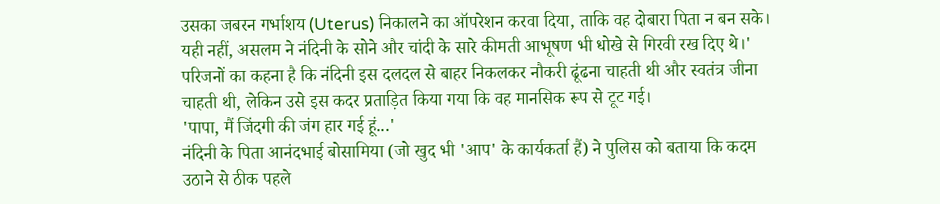उसका जबरन गर्भाशय (Uterus) निकालने का ऑपरेशन करवा दिया, ताकि वह दोबारा पिता न बन सके। यही नहीं, असलम ने नंदिनी के सोने और चांदी के सारे कीमती आभूषण भी धोखे से गिरवी रख दिए थे।'
परिजनों का कहना है कि नंदिनी इस दलदल से बाहर निकलकर नौकरी ढूंढना चाहती थी और स्वतंत्र जीना चाहती थी, लेकिन उसे इस कदर प्रताड़ित किया गया कि वह मानसिक रूप से टूट गई।
'पापा, मैं जिंदगी की जंग हार गई हूं...'
नंदिनी के पिता आनंदभाई बोसामिया (जो खुद भी 'आप' के कार्यकर्ता हैं) ने पुलिस को बताया कि कदम उठाने से ठीक पहले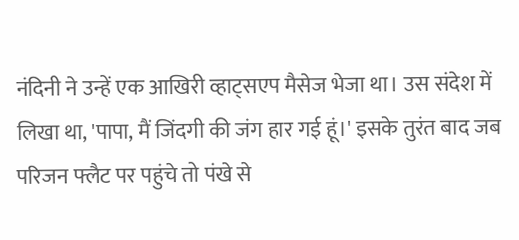नंदिनी ने उन्हें एक आखिरी व्हाट्सएप मैसेज भेजा था। उस संदेश में लिखा था, 'पापा, मैं जिंदगी की जंग हार गई हूं।' इसके तुरंत बाद जब परिजन फ्लैट पर पहुंचे तो पंखे से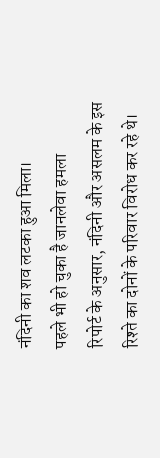नंदिनी का शव लटका हुआ मिला।
पहले भी हो चुका है जानलेवा हमला
रिपोर्ट के अनुसार, नंदिनी और असलम के इस रिश्ते का दोनों के परिवार विरोध कर रहे थे।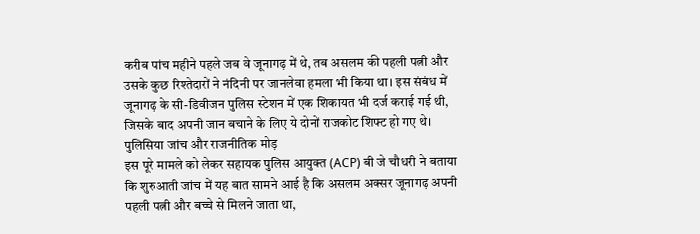करीब पांच महीने पहले जब वे जूनागढ़ में थे, तब असलम की पहली पत्नी और उसके कुछ रिश्तेदारों ने नंदिनी पर जानलेवा हमला भी किया था। इस संबंध में जूनागढ़ के सी-डिवीजन पुलिस स्टेशन में एक शिकायत भी दर्ज कराई गई थी, जिसके बाद अपनी जान बचाने के लिए ये दोनों राजकोट शिफ्ट हो गए थे।
पुलिसिया जांच और राजनीतिक मोड़
इस पूरे मामले को लेकर सहायक पुलिस आयुक्त (ACP) बी जे चौधरी ने बताया कि शुरुआती जांच में यह बात सामने आई है कि असलम अक्सर जूनागढ़ अपनी पहली पत्नी और बच्चे से मिलने जाता था,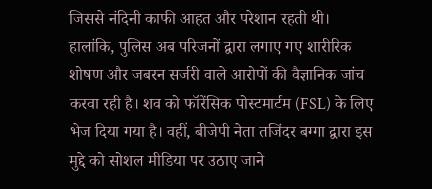जिससे नंदिनी काफी आहत और परेशान रहती थी। हालांकि, पुलिस अब परिजनों द्वारा लगाए गए शारीरिक शोषण और जबरन सर्जरी वाले आरोपों की वैज्ञानिक जांच करवा रही है। शव को फॉरेंसिक पोस्टमार्टम (FSL) के लिए भेज दिया गया है। वहीं, बीजेपी नेता तजिंदर बग्गा द्वारा इस मुद्दे को सोशल मीडिया पर उठाए जाने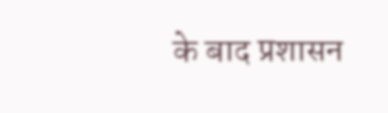के बाद प्रशासन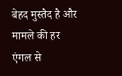बेहद मुस्तैद है और मामले की हर एंगल से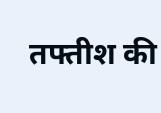तफ्तीश की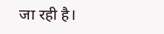जा रही है।